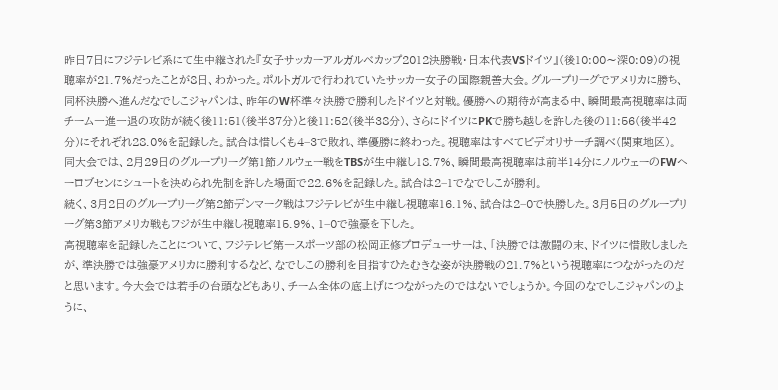昨日7日にフジテレビ系にて生中継された『女子サッカーアルガルベカップ2012決勝戦・日本代表VSドイツ』(後10:00〜深0:09)の視聴率が21.7%だったことが8日、わかった。ポルトガルで行われていたサッカー女子の国際親善大会。グループリーグでアメリカに勝ち、同杯決勝へ進んだなでしこジャパンは、昨年のW杯準々決勝で勝利したドイツと対戦。優勝への期待が高まる中、瞬間最高視聴率は両チーム一進一退の攻防が続く後11:51(後半37分)と後11:52(後半38分)、さらにドイツにPKで勝ち越しを許した後の11:56(後半42分)にそれぞれ28.0%を記録した。試合は惜しくも4−3で敗れ、準優勝に終わった。視聴率はすべてビデオリサーチ調べ(関東地区)。
同大会では、2月29日のグループリーグ第1節ノルウェー戦をTBSが生中継し18.7%、瞬間最高視聴率は前半14分にノルウェーのFWヘーロブセンにシュートを決められ先制を許した場面で22.6%を記録した。試合は2−1でなでしこが勝利。
続く、3月2日のグループリーグ第2節デンマーク戦はフジテレビが生中継し視聴率16.1%、試合は2−0で快勝した。3月5日のグループリーグ第3節アメリカ戦もフジが生中継し視聴率15.9%、1−0で強豪を下した。
高視聴率を記録したことについて、フジテレビ第一スポーツ部の松岡正修プロデューサーは、「決勝では激闘の末、ドイツに惜敗しましたが、準決勝では強豪アメリカに勝利するなど、なでしこの勝利を目指すひたむきな姿が決勝戦の21.7%という視聴率につながったのだと思います。今大会では若手の台頭などもあり、チーム全体の底上げにつながったのではないでしょうか。今回のなでしこジャパンのように、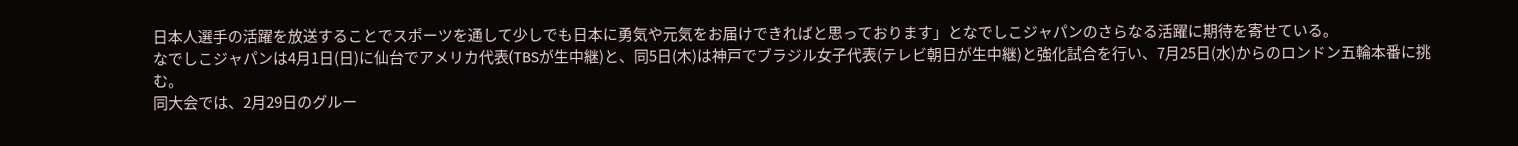日本人選手の活躍を放送することでスポーツを通して少しでも日本に勇気や元気をお届けできればと思っております」となでしこジャパンのさらなる活躍に期待を寄せている。
なでしこジャパンは4月1日(日)に仙台でアメリカ代表(TBSが生中継)と、同5日(木)は神戸でブラジル女子代表(テレビ朝日が生中継)と強化試合を行い、7月25日(水)からのロンドン五輪本番に挑む。
同大会では、2月29日のグルー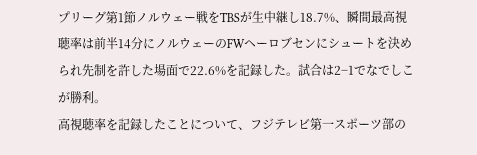プリーグ第1節ノルウェー戦をTBSが生中継し18.7%、瞬間最高視聴率は前半14分にノルウェーのFWヘーロブセンにシュートを決められ先制を許した場面で22.6%を記録した。試合は2−1でなでしこが勝利。
高視聴率を記録したことについて、フジテレビ第一スポーツ部の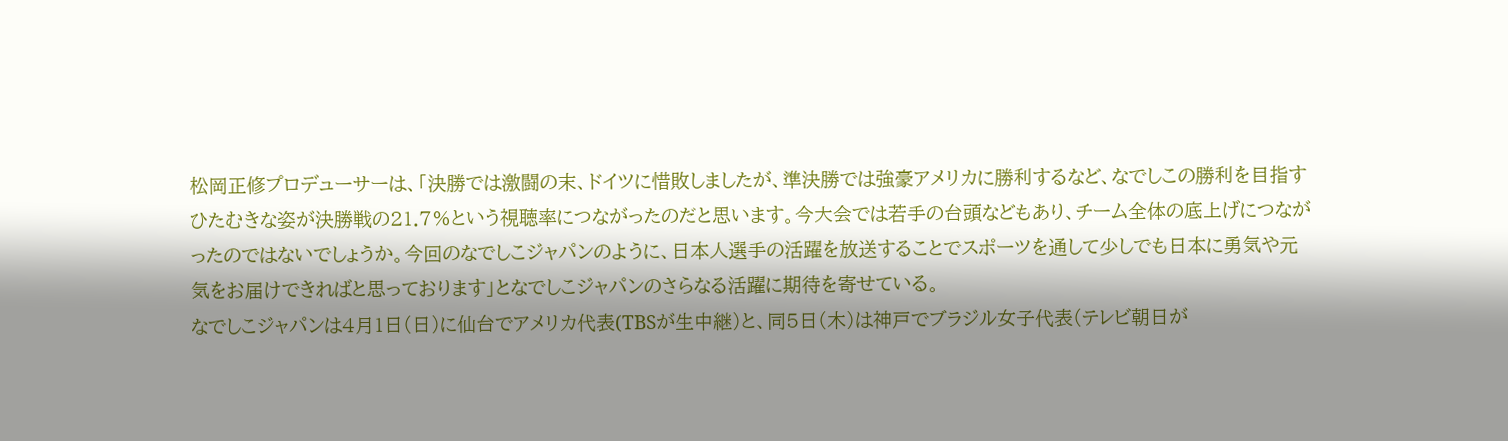松岡正修プロデューサーは、「決勝では激闘の末、ドイツに惜敗しましたが、準決勝では強豪アメリカに勝利するなど、なでしこの勝利を目指すひたむきな姿が決勝戦の21.7%という視聴率につながったのだと思います。今大会では若手の台頭などもあり、チーム全体の底上げにつながったのではないでしょうか。今回のなでしこジャパンのように、日本人選手の活躍を放送することでスポーツを通して少しでも日本に勇気や元気をお届けできればと思っております」となでしこジャパンのさらなる活躍に期待を寄せている。
なでしこジャパンは4月1日(日)に仙台でアメリカ代表(TBSが生中継)と、同5日(木)は神戸でブラジル女子代表(テレビ朝日が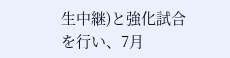生中継)と強化試合を行い、7月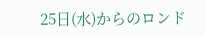25日(水)からのロンド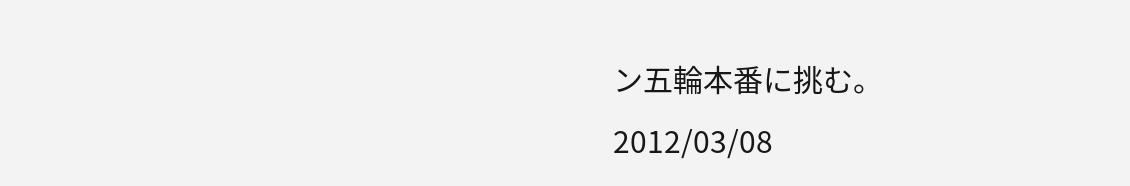ン五輪本番に挑む。
2012/03/08